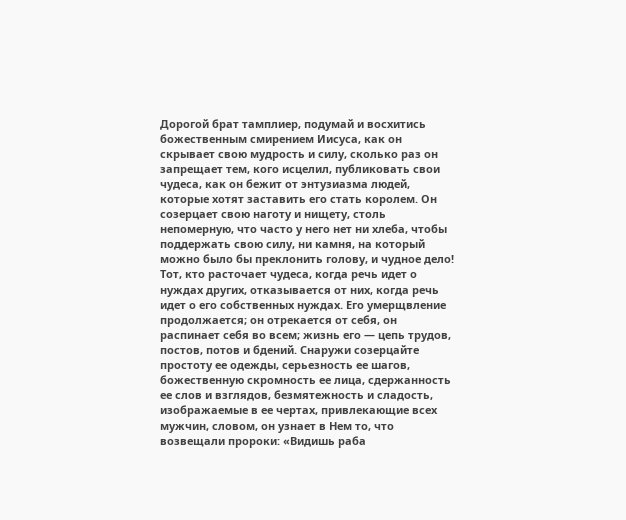Дорогой брат тамплиер, подумай и восхитись божественным смирением Иисуса, как он скрывает свою мудрость и силу, сколько раз он запрещает тем, кого исцелил, публиковать свои чудеса, как он бежит от энтузиазма людей, которые хотят заставить его стать королем. Он созерцает свою наготу и нищету, столь непомерную, что часто у него нет ни хлеба, чтобы поддержать свою силу, ни камня, на который можно было бы преклонить голову, и чудное дело! Тот, кто расточает чудеса, когда речь идет о нуждах других, отказывается от них, когда речь идет о его собственных нуждах. Его умерщвление продолжается; он отрекается от себя, он распинает себя во всем; жизнь его — цепь трудов, постов, потов и бдений. Снаружи созерцайте простоту ее одежды, серьезность ее шагов, божественную скромность ее лица, сдержанность ее слов и взглядов, безмятежность и сладость, изображаемые в ее чертах, привлекающие всех мужчин, словом, он узнает в Нем то, что возвещали пророки: «Видишь раба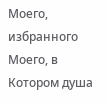Моего, избранного Моего, в Котором душа